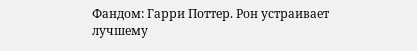Фандом: Гарри Поттер. Рон устраивает лучшему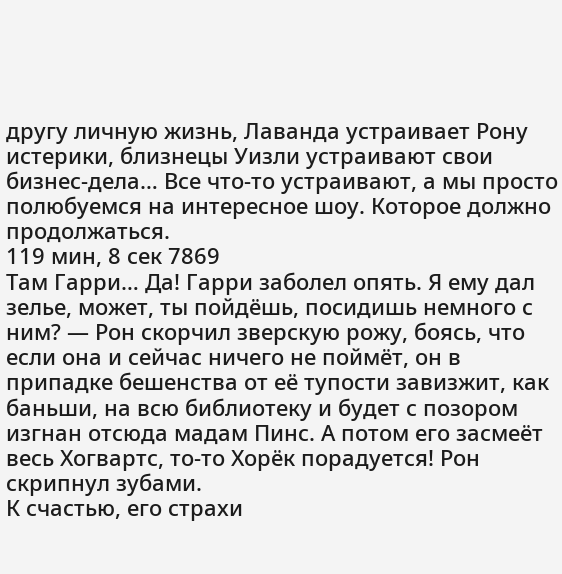другу личную жизнь, Лаванда устраивает Рону истерики, близнецы Уизли устраивают свои бизнес-дела… Все что-то устраивают, а мы просто полюбуемся на интересное шоу. Которое должно продолжаться.
119 мин, 8 сек 7869
Там Гарри… Да! Гарри заболел опять. Я ему дал зелье, может, ты пойдёшь, посидишь немного с ним? — Рон скорчил зверскую рожу, боясь, что если она и сейчас ничего не поймёт, он в припадке бешенства от её тупости завизжит, как баньши, на всю библиотеку и будет с позором изгнан отсюда мадам Пинс. А потом его засмеёт весь Хогвартс, то-то Хорёк порадуется! Рон скрипнул зубами.
К счастью, его страхи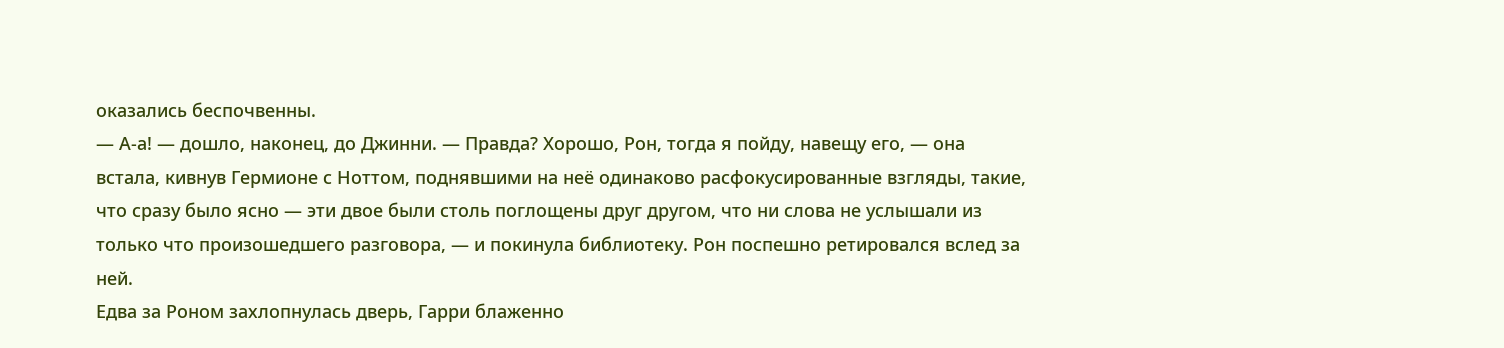оказались беспочвенны.
— А-а! — дошло, наконец, до Джинни. — Правда? Хорошо, Рон, тогда я пойду, навещу его, — она встала, кивнув Гермионе с Ноттом, поднявшими на неё одинаково расфокусированные взгляды, такие, что сразу было ясно — эти двое были столь поглощены друг другом, что ни слова не услышали из только что произошедшего разговора, — и покинула библиотеку. Рон поспешно ретировался вслед за ней.
Едва за Роном захлопнулась дверь, Гарри блаженно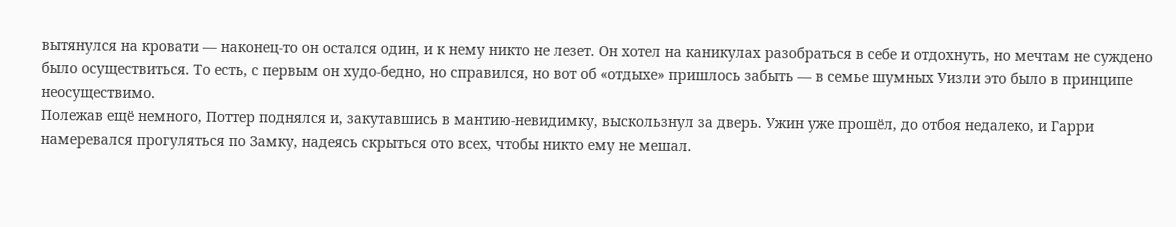вытянулся на кровати — наконец-то он остался один, и к нему никто не лезет. Он хотел на каникулах разобраться в себе и отдохнуть, но мечтам не суждено было осуществиться. То есть, с первым он худо-бедно, но справился, но вот об «отдыхе» пришлось забыть — в семье шумных Уизли это было в принципе неосуществимо.
Полежав ещё немного, Поттер поднялся и, закутавшись в мантию-невидимку, выскользнул за дверь. Ужин уже прошёл, до отбоя недалеко, и Гарри намеревался прогуляться по Замку, надеясь скрыться ото всех, чтобы никто ему не мешал.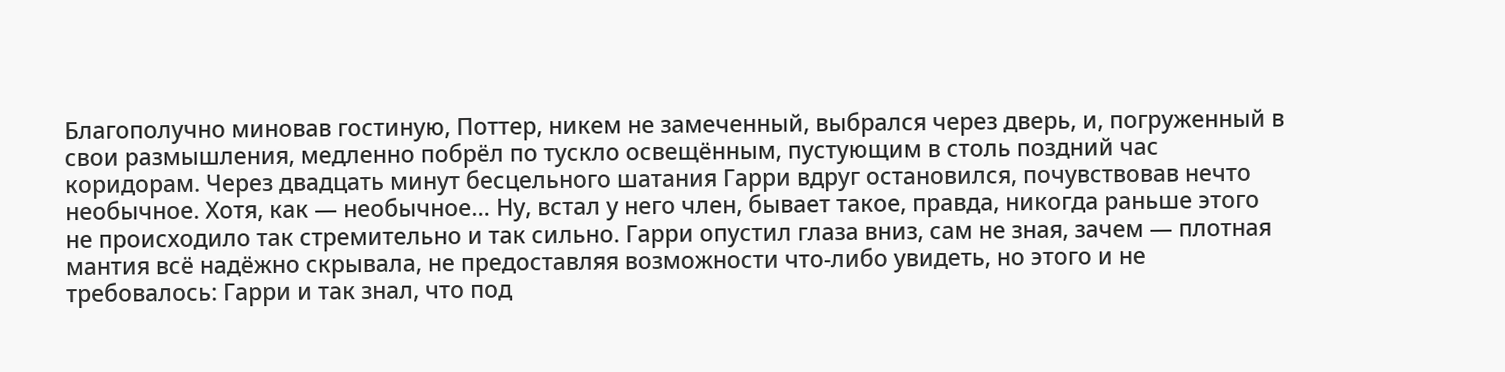Благополучно миновав гостиную, Поттер, никем не замеченный, выбрался через дверь, и, погруженный в свои размышления, медленно побрёл по тускло освещённым, пустующим в столь поздний час коридорам. Через двадцать минут бесцельного шатания Гарри вдруг остановился, почувствовав нечто необычное. Хотя, как — необычное… Ну, встал у него член, бывает такое, правда, никогда раньше этого не происходило так стремительно и так сильно. Гарри опустил глаза вниз, сам не зная, зачем — плотная мантия всё надёжно скрывала, не предоставляя возможности что-либо увидеть, но этого и не требовалось: Гарри и так знал, что под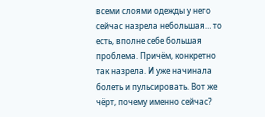всеми слоями одежды у него сейчас назрела небольшая… то есть, вполне себе большая проблема. Причём, конкретно так назрела. И уже начинала болеть и пульсировать. Вот же чёрт, почему именно сейчас?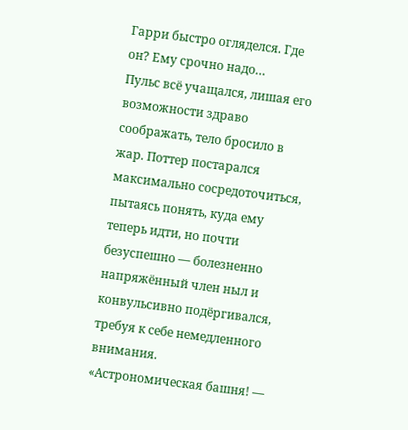Гарри быстро огляделся. Где он? Ему срочно надо…
Пульс всё учащался, лишая его возможности здраво соображать, тело бросило в жар. Поттер постарался максимально сосредоточиться, пытаясь понять, куда ему теперь идти, но почти безуспешно — болезненно напряжённый член ныл и конвульсивно подёргивался, требуя к себе немедленного внимания.
«Астрономическая башня! —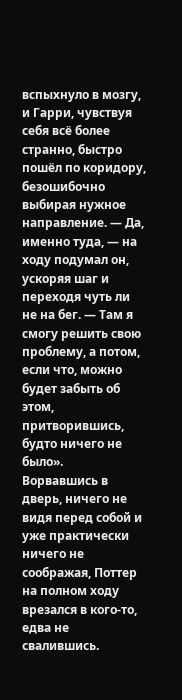вспыхнуло в мозгу, и Гарри, чувствуя себя всё более странно, быстро пошёл по коридору, безошибочно выбирая нужное направление. — Да, именно туда, — на ходу подумал он, ускоряя шаг и переходя чуть ли не на бег. — Там я смогу решить свою проблему, а потом, если что, можно будет забыть об этом, притворившись, будто ничего не было».
Ворвавшись в дверь, ничего не видя перед собой и уже практически ничего не соображая, Поттер на полном ходу врезался в кого-то, едва не свалившись.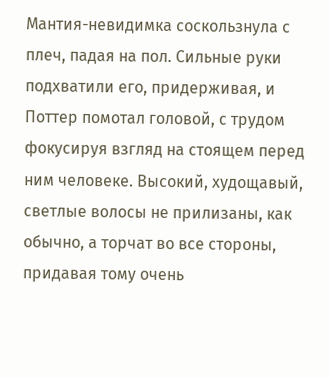Мантия-невидимка соскользнула с плеч, падая на пол. Сильные руки подхватили его, придерживая, и Поттер помотал головой, с трудом фокусируя взгляд на стоящем перед ним человеке. Высокий, худощавый, светлые волосы не прилизаны, как обычно, а торчат во все стороны, придавая тому очень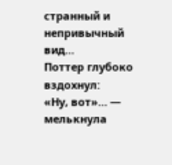странный и непривычный вид…
Поттер глубоко вздохнул:
«Ну, вот»… — мелькнула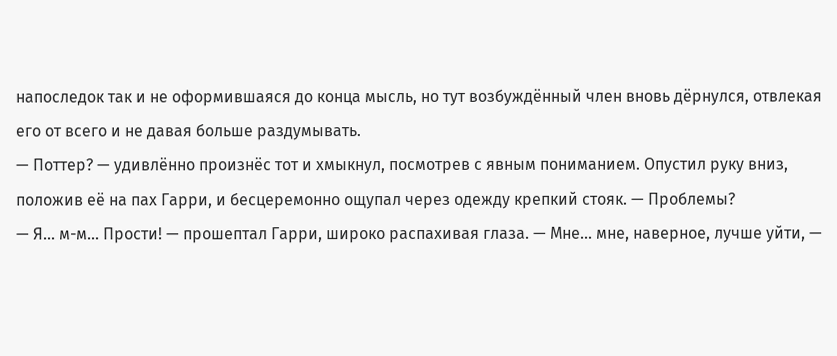напоследок так и не оформившаяся до конца мысль, но тут возбуждённый член вновь дёрнулся, отвлекая его от всего и не давая больше раздумывать.
— Поттер? — удивлённо произнёс тот и хмыкнул, посмотрев с явным пониманием. Опустил руку вниз, положив её на пах Гарри, и бесцеремонно ощупал через одежду крепкий стояк. — Проблемы?
— Я… м-м… Прости! — прошептал Гарри, широко распахивая глаза. — Мне… мне, наверное, лучше уйти, —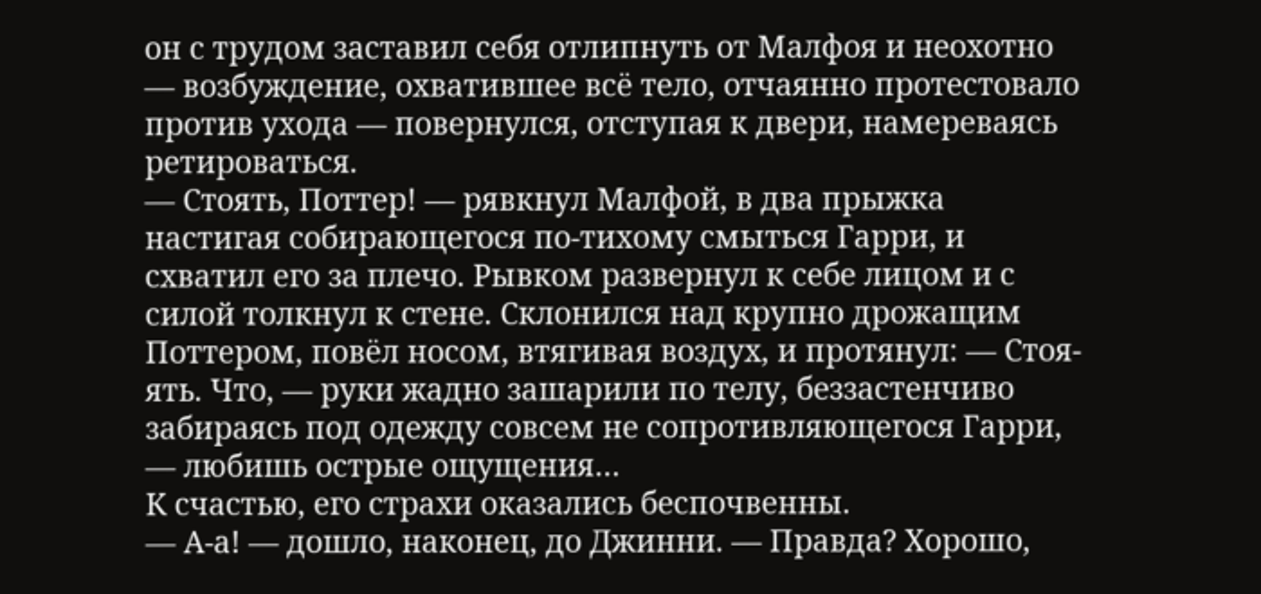он с трудом заставил себя отлипнуть от Малфоя и неохотно — возбуждение, охватившее всё тело, отчаянно протестовало против ухода — повернулся, отступая к двери, намереваясь ретироваться.
— Стоять, Поттер! — рявкнул Малфой, в два прыжка настигая собирающегося по-тихому смыться Гарри, и схватил его за плечо. Рывком развернул к себе лицом и с силой толкнул к стене. Склонился над крупно дрожащим Поттером, повёл носом, втягивая воздух, и протянул: — Стоя-ять. Что, — руки жадно зашарили по телу, беззастенчиво забираясь под одежду совсем не сопротивляющегося Гарри, — любишь острые ощущения…
К счастью, его страхи оказались беспочвенны.
— А-а! — дошло, наконец, до Джинни. — Правда? Хорошо,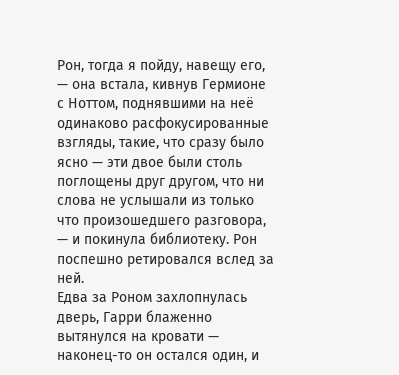Рон, тогда я пойду, навещу его, — она встала, кивнув Гермионе с Ноттом, поднявшими на неё одинаково расфокусированные взгляды, такие, что сразу было ясно — эти двое были столь поглощены друг другом, что ни слова не услышали из только что произошедшего разговора, — и покинула библиотеку. Рон поспешно ретировался вслед за ней.
Едва за Роном захлопнулась дверь, Гарри блаженно вытянулся на кровати — наконец-то он остался один, и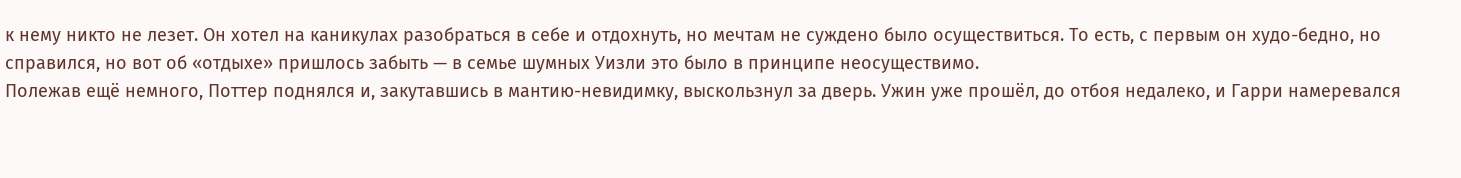к нему никто не лезет. Он хотел на каникулах разобраться в себе и отдохнуть, но мечтам не суждено было осуществиться. То есть, с первым он худо-бедно, но справился, но вот об «отдыхе» пришлось забыть — в семье шумных Уизли это было в принципе неосуществимо.
Полежав ещё немного, Поттер поднялся и, закутавшись в мантию-невидимку, выскользнул за дверь. Ужин уже прошёл, до отбоя недалеко, и Гарри намеревался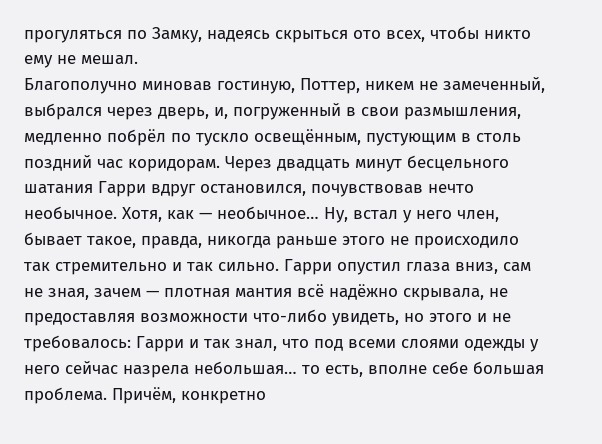прогуляться по Замку, надеясь скрыться ото всех, чтобы никто ему не мешал.
Благополучно миновав гостиную, Поттер, никем не замеченный, выбрался через дверь, и, погруженный в свои размышления, медленно побрёл по тускло освещённым, пустующим в столь поздний час коридорам. Через двадцать минут бесцельного шатания Гарри вдруг остановился, почувствовав нечто необычное. Хотя, как — необычное… Ну, встал у него член, бывает такое, правда, никогда раньше этого не происходило так стремительно и так сильно. Гарри опустил глаза вниз, сам не зная, зачем — плотная мантия всё надёжно скрывала, не предоставляя возможности что-либо увидеть, но этого и не требовалось: Гарри и так знал, что под всеми слоями одежды у него сейчас назрела небольшая… то есть, вполне себе большая проблема. Причём, конкретно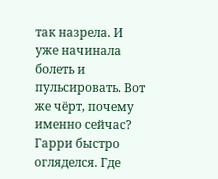так назрела. И уже начинала болеть и пульсировать. Вот же чёрт, почему именно сейчас? Гарри быстро огляделся. Где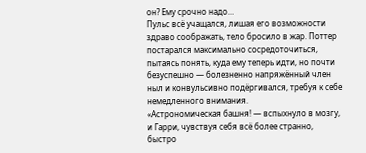он? Ему срочно надо…
Пульс всё учащался, лишая его возможности здраво соображать, тело бросило в жар. Поттер постарался максимально сосредоточиться, пытаясь понять, куда ему теперь идти, но почти безуспешно — болезненно напряжённый член ныл и конвульсивно подёргивался, требуя к себе немедленного внимания.
«Астрономическая башня! — вспыхнуло в мозгу, и Гарри, чувствуя себя всё более странно, быстро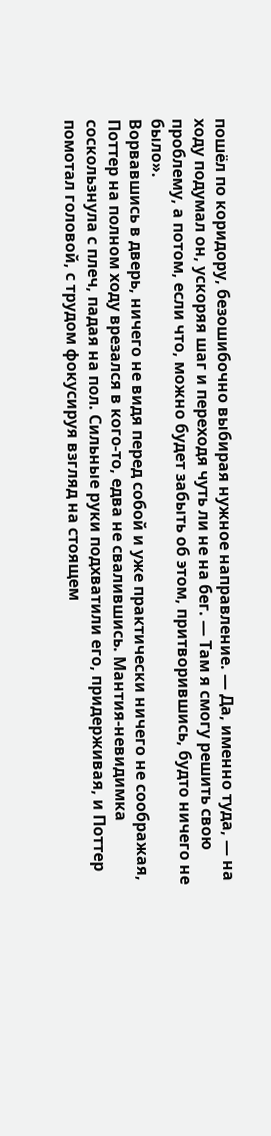пошёл по коридору, безошибочно выбирая нужное направление. — Да, именно туда, — на ходу подумал он, ускоряя шаг и переходя чуть ли не на бег. — Там я смогу решить свою проблему, а потом, если что, можно будет забыть об этом, притворившись, будто ничего не было».
Ворвавшись в дверь, ничего не видя перед собой и уже практически ничего не соображая, Поттер на полном ходу врезался в кого-то, едва не свалившись. Мантия-невидимка соскользнула с плеч, падая на пол. Сильные руки подхватили его, придерживая, и Поттер помотал головой, с трудом фокусируя взгляд на стоящем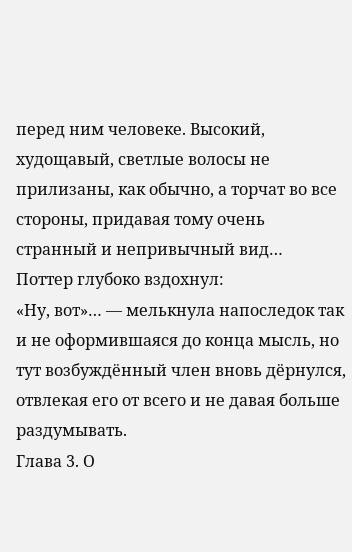перед ним человеке. Высокий, худощавый, светлые волосы не прилизаны, как обычно, а торчат во все стороны, придавая тому очень странный и непривычный вид…
Поттер глубоко вздохнул:
«Ну, вот»… — мелькнула напоследок так и не оформившаяся до конца мысль, но тут возбуждённый член вновь дёрнулся, отвлекая его от всего и не давая больше раздумывать.
Глава 3. О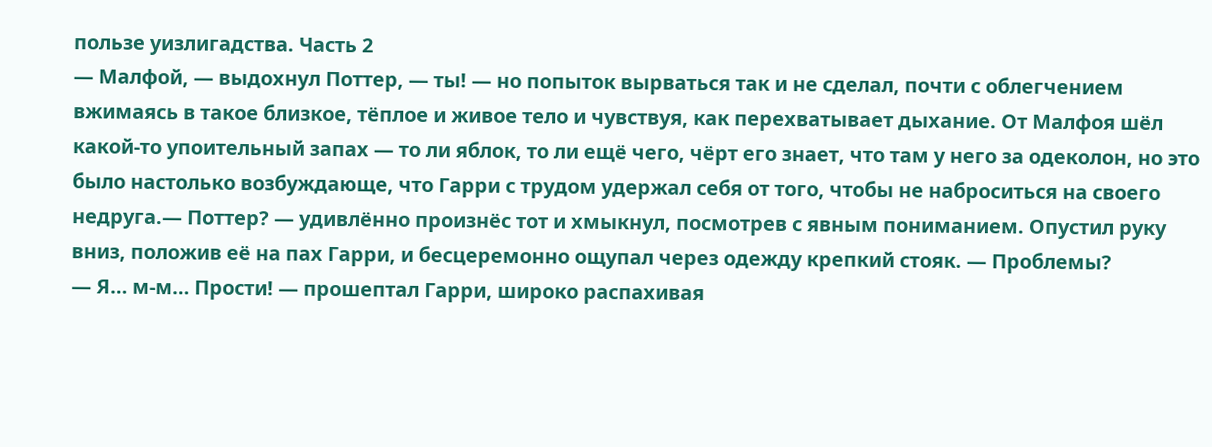пользе уизлигадства. Часть 2
— Малфой, — выдохнул Поттер, — ты! — но попыток вырваться так и не сделал, почти с облегчением вжимаясь в такое близкое, тёплое и живое тело и чувствуя, как перехватывает дыхание. От Малфоя шёл какой-то упоительный запах — то ли яблок, то ли ещё чего, чёрт его знает, что там у него за одеколон, но это было настолько возбуждающе, что Гарри с трудом удержал себя от того, чтобы не наброситься на своего недруга.— Поттер? — удивлённо произнёс тот и хмыкнул, посмотрев с явным пониманием. Опустил руку вниз, положив её на пах Гарри, и бесцеремонно ощупал через одежду крепкий стояк. — Проблемы?
— Я… м-м… Прости! — прошептал Гарри, широко распахивая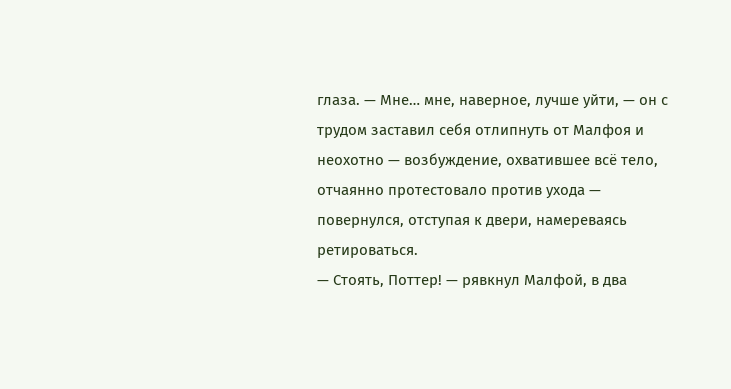глаза. — Мне… мне, наверное, лучше уйти, — он с трудом заставил себя отлипнуть от Малфоя и неохотно — возбуждение, охватившее всё тело, отчаянно протестовало против ухода — повернулся, отступая к двери, намереваясь ретироваться.
— Стоять, Поттер! — рявкнул Малфой, в два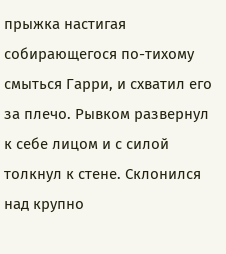прыжка настигая собирающегося по-тихому смыться Гарри, и схватил его за плечо. Рывком развернул к себе лицом и с силой толкнул к стене. Склонился над крупно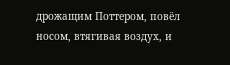дрожащим Поттером, повёл носом, втягивая воздух, и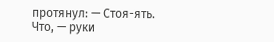протянул: — Стоя-ять. Что, — руки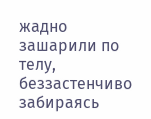жадно зашарили по телу, беззастенчиво забираясь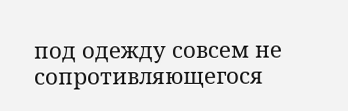под одежду совсем не сопротивляющегося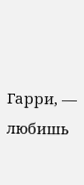Гарри, — любишь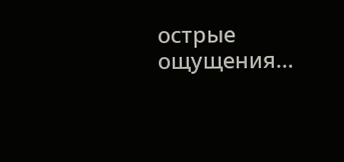острые ощущения…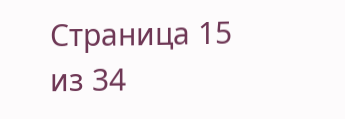Страница 15 из 34